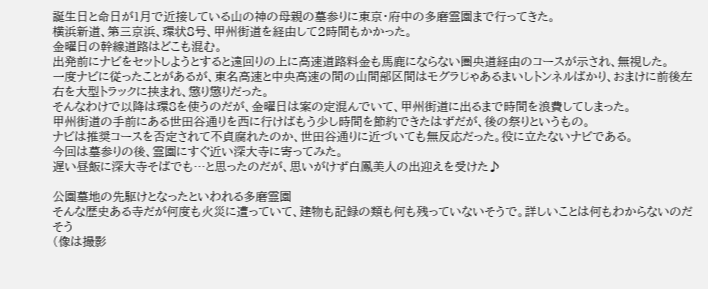誕生日と命日が1月で近接している山の神の母親の墓参りに東京・府中の多磨霊園まで行ってきた。
横浜新道、第三京浜、環状8号、甲州街道を経由して2時間もかかった。
金曜日の幹線道路はどこも混む。
出発前にナビをセットしようとすると遠回りの上に高速道路料金も馬鹿にならない圏央道経由のコースが示され、無視した。
一度ナビに従ったことがあるが、東名高速と中央高速の間の山間部区間はモグラじゃあるまいしトンネルばかり、おまけに前後左右を大型トラックに挟まれ、懲り懲りだった。
そんなわけで以降は環8を使うのだが、金曜日は案の定混んでいて、甲州街道に出るまで時間を浪費してしまった。
甲州街道の手前にある世田谷通りを西に行けばもう少し時間を節約できたはずだが、後の祭りというもの。
ナビは推奨コースを否定されて不貞腐れたのか、世田谷通りに近づいても無反応だった。役に立たないナビである。
今回は墓参りの後、霊園にすぐ近い深大寺に寄ってみた。
遅い昼飯に深大寺そばでも…と思ったのだが、思いがけず白鳳美人の出迎えを受けた♪

公園墓地の先駆けとなったといわれる多磨霊園
そんな歴史ある寺だが何度も火災に遭っていて、建物も記録の類も何も残っていないそうで。詳しいことは何もわからないのだそう
(像は撮影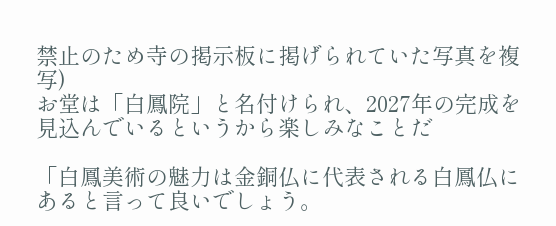禁止のため寺の掲示板に掲げられていた写真を複写)
お堂は「白鳳院」と名付けられ、2027年の完成を見込んでいるというから楽しみなことだ

「白鳳美術の魅力は金銅仏に代表される白鳳仏にあると言って良いでしょう。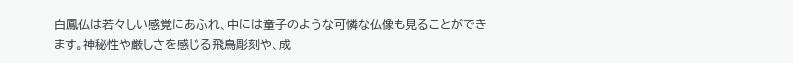白鳳仏は若々しい感覚にあふれ、中には童子のような可憐な仏像も見ることができます。神秘性や厳しさを感じる飛鳥彫刻や、成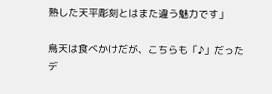熟した天平彫刻とはまた違う魅力です」

鳥天は食べかけだが、こちらも「♪」だった
デ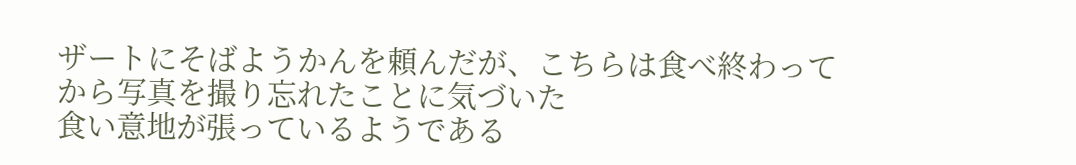ザートにそばようかんを頼んだが、こちらは食べ終わってから写真を撮り忘れたことに気づいた
食い意地が張っているようである